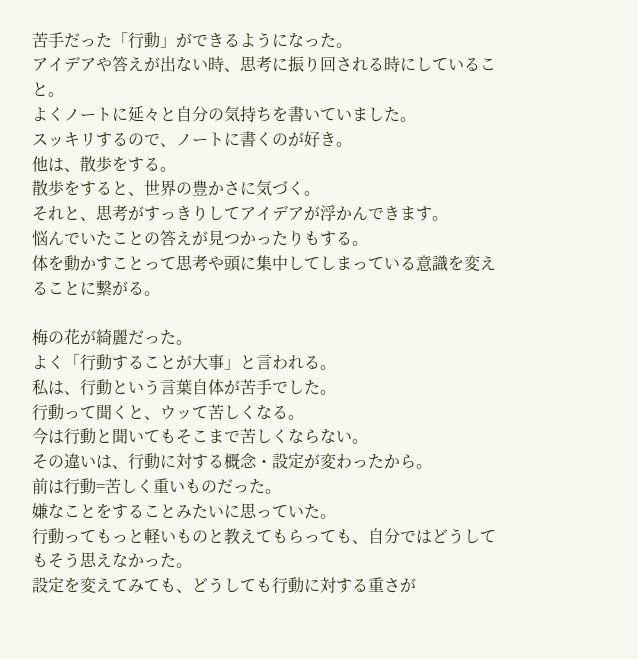苦手だった「行動」ができるようになった。
アイデアや答えが出ない時、思考に振り回される時にしていること。
よくノートに延々と自分の気持ちを書いていました。
スッキリするので、ノートに書くのが好き。
他は、散歩をする。
散歩をすると、世界の豊かさに気づく。
それと、思考がすっきりしてアイデアが浮かんできます。
悩んでいたことの答えが見つかったりもする。
体を動かすことって思考や頭に集中してしまっている意識を変えることに繋がる。

梅の花が綺麗だった。
よく「行動することが大事」と言われる。
私は、行動という言葉自体が苦手でした。
行動って聞くと、ウッて苦しくなる。
今は行動と聞いてもそこまで苦しくならない。
その違いは、行動に対する概念・設定が変わったから。
前は行動=苦しく重いものだった。
嫌なことをすることみたいに思っていた。
行動ってもっと軽いものと教えてもらっても、自分ではどうしてもそう思えなかった。
設定を変えてみても、どうしても行動に対する重さが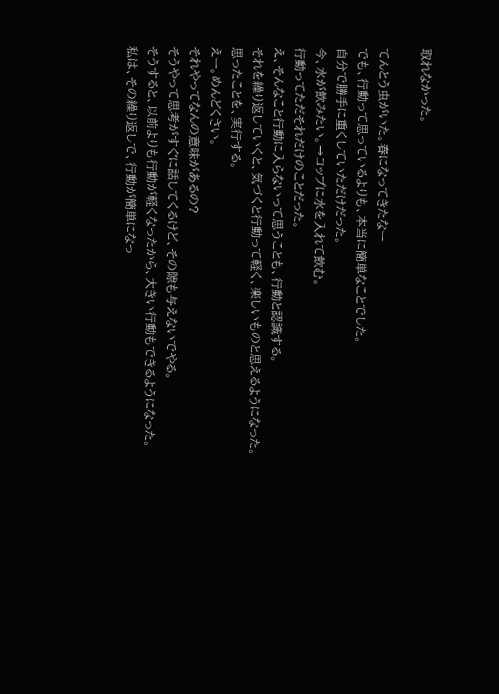取れなかった。

てんとう虫がいた。春になってきたなー
でも、行動って思っているよりも、本当に簡単なことでした。
自分で勝手に重くしていただけだった。
今、水が飲みたい。→コップに水を入れて飲む。
行動ってただそれだけのことだった。
え、そんなこと行動に入らないって思うことも、行動と認識する。
それを繰り返していくと、気づくと行動って軽く、楽しいものと思えるようになった。
思ったことを、実行する。
えー。めんどくさい。
それやってなんの意味があるの?
そうやって思考がすぐに話してくるけど、その隙も与えないでやる。
そうすると、以前よりも行動が軽くなったから、大きい行動もできるようになった。
私は、その繰り返しで、行動が簡単になっ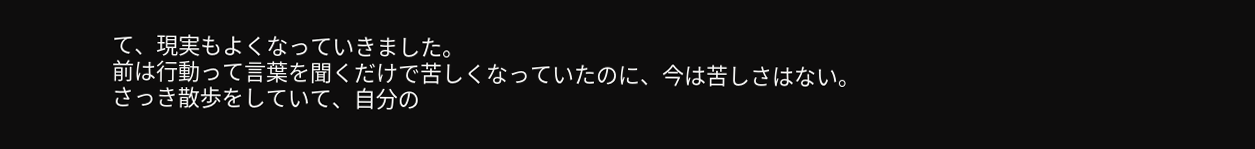て、現実もよくなっていきました。
前は行動って言葉を聞くだけで苦しくなっていたのに、今は苦しさはない。
さっき散歩をしていて、自分の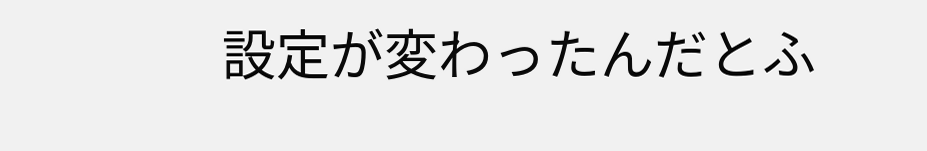設定が変わったんだとふ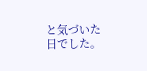と気づいた日でした。